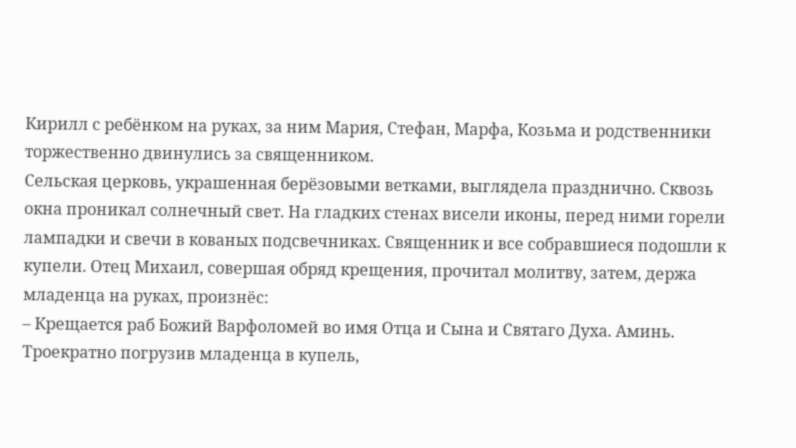Кирилл с ребёнком на руках, за ним Мария, Стефан, Марфа, Козьма и родственники торжественно двинулись за священником.
Сельская церковь, украшенная берёзовыми ветками, выглядела празднично. Сквозь окна проникал солнечный свет. На гладких стенах висели иконы, перед ними горели лампадки и свечи в кованых подсвечниках. Священник и все собравшиеся подошли к купели. Отец Михаил, совершая обряд крещения, прочитал молитву, затем, держа младенца на руках, произнёс:
– Крещается раб Божий Варфоломей во имя Отца и Сына и Святаго Духа. Аминь.
Троекратно погрузив младенца в купель,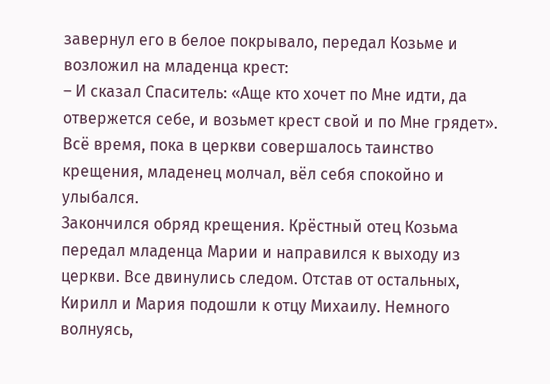завернул его в белое покрывало, передал Козьме и возложил на младенца крест:
– И сказал Спаситель: «Аще кто хочет по Мне идти, да отвержется себе, и возьмет крест свой и по Мне грядет».
Всё время, пока в церкви совершалось таинство крещения, младенец молчал, вёл себя спокойно и улыбался.
Закончился обряд крещения. Крёстный отец Козьма передал младенца Марии и направился к выходу из церкви. Все двинулись следом. Отстав от остальных, Кирилл и Мария подошли к отцу Михаилу. Немного волнуясь,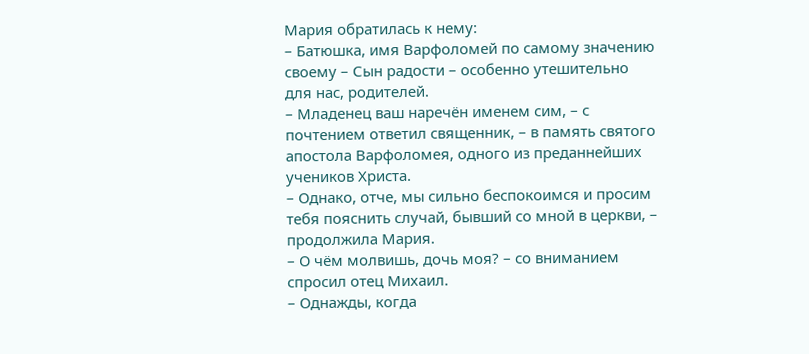Мария обратилась к нему:
– Батюшка, имя Варфоломей по самому значению своему – Сын радости – особенно утешительно для нас, родителей.
– Младенец ваш наречён именем сим, – с почтением ответил священник, – в память святого апостола Варфоломея, одного из преданнейших учеников Христа.
– Однако, отче, мы сильно беспокоимся и просим тебя пояснить случай, бывший со мной в церкви, – продолжила Мария.
– О чём молвишь, дочь моя? – со вниманием спросил отец Михаил.
– Однажды, когда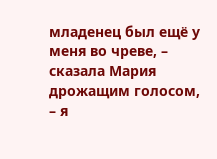младенец был ещё у меня во чреве, – сказала Мария дрожащим голосом, – я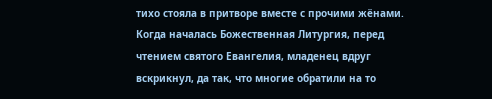тихо стояла в притворе вместе с прочими жёнами. Когда началась Божественная Литургия, перед чтением святого Евангелия, младенец вдруг вскрикнул, да так, что многие обратили на то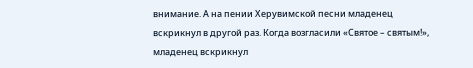внимание. А на пении Херувимской песни младенец вскрикнул в другой раз. Когда возгласили «Святое – святым!», младенец вскрикнул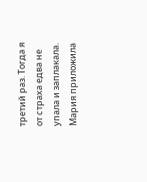третий раз. Тогда я от страха едва не упала и заплакала.
Мария приложила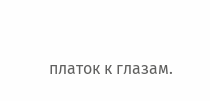платок к глазам.